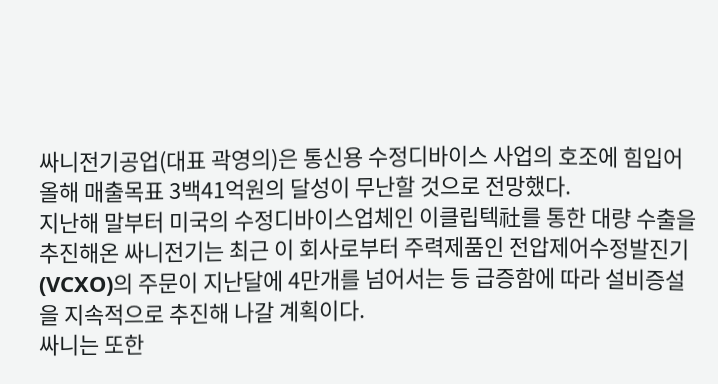싸니전기공업(대표 곽영의)은 통신용 수정디바이스 사업의 호조에 힘입어 올해 매출목표 3백41억원의 달성이 무난할 것으로 전망했다.
지난해 말부터 미국의 수정디바이스업체인 이클립텍社를 통한 대량 수출을 추진해온 싸니전기는 최근 이 회사로부터 주력제품인 전압제어수정발진기(VCXO)의 주문이 지난달에 4만개를 넘어서는 등 급증함에 따라 설비증설을 지속적으로 추진해 나갈 계획이다.
싸니는 또한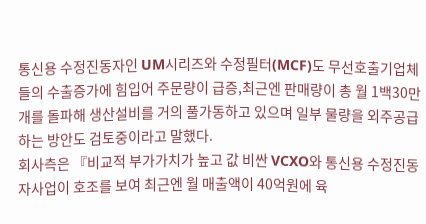통신용 수정진동자인 UM시리즈와 수정필터(MCF)도 무선호출기업체들의 수출증가에 힘입어 주문량이 급증,최근엔 판매량이 총 월 1백30만개를 돌파해 생산설비를 거의 풀가동하고 있으며 일부 물량을 외주공급하는 방안도 검토중이라고 말했다.
회사측은 『비교적 부가가치가 높고 값 비싼 VCXO와 통신용 수정진동자사업이 호조를 보여 최근엔 월 매출액이 40억원에 육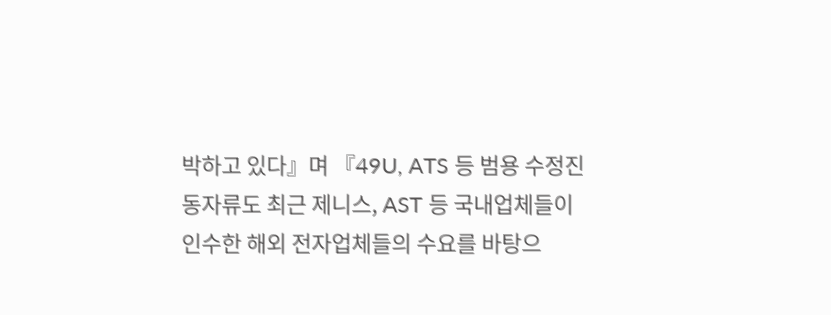박하고 있다』며 『49U, ATS 등 범용 수정진동자류도 최근 제니스, AST 등 국내업체들이 인수한 해외 전자업체들의 수요를 바탕으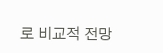로 비교적 전망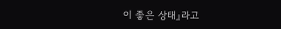이 좋은 상태』라고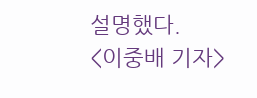설명했다.
<이중배 기자>